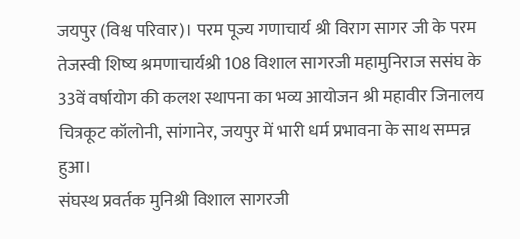जयपुर (विश्व परिवार)। परम पूज्य गणाचार्य श्री विराग सागर जी के परम तेजस्वी शिष्य श्रमणाचार्यश्री 108 विशाल सागरजी महामुनिराज ससंघ के 33वें वर्षायोग की कलश स्थापना का भव्य आयोजन श्री महावीर जिनालय चित्रकूट कॉलोनी, सांगानेर, जयपुर में भारी धर्म प्रभावना के साथ सम्पन्न हुआ।
संघस्थ प्रवर्तक मुनिश्री विशाल सागरजी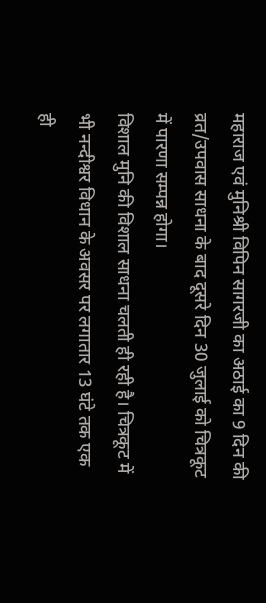महाराज एवं मुनिश्री विपिन सागरजी का अठाई का 9 दिन की व्रत/उपवास साधना के बाद दूसरे दिन 30 जुलाई को चित्रकूट में पारणा सम्पन्न होगा।
विशाल मुनि की विशाल साधना चलती ही रही है। चित्रकूट में भी नन्दीश्वर विधान के अवसर पर लगातार 13 घंटे तक एक ही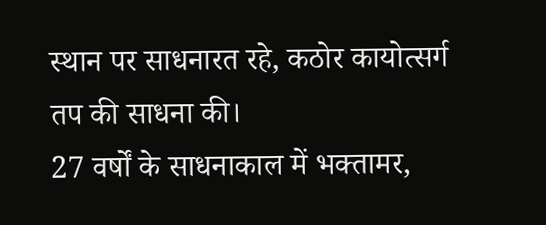स्थान पर साधनारत रहे, कठोर कायोत्सर्ग तप की साधना की।
27 वर्षों के साधनाकाल में भक्तामर,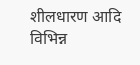शीलधारण आदि विभिन्न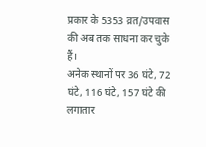प्रकार के 5353 व्रत/उपवास की अब तक साधना कर चुके हैं।
अनेक स्थानों पर 36 घंटे, 72 घंटे, 116 घंटे, 157 घंटे की लगातार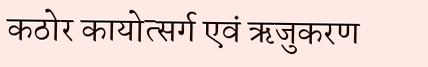कठोर कायोत्सर्ग एवं ऋजुकरण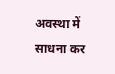अवस्था में साधना कर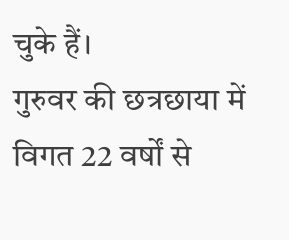चुके हैं।
गुरुवर की छत्रछाया में विगत 22 वर्षों से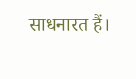साधनारत हैं।